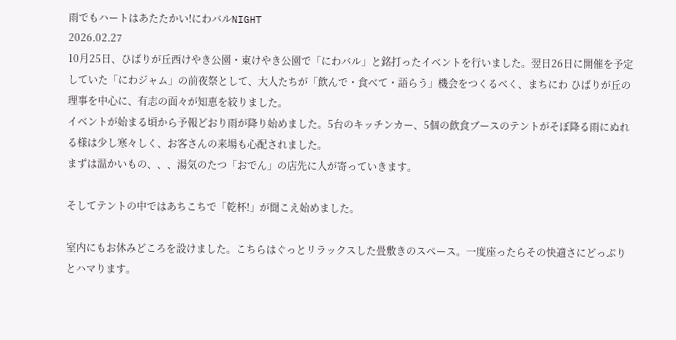雨でもハートはあたたかい!にわバルNIGHT
2026.02.27
10月25日、ひばりが丘西けやき公園・東けやき公園で「にわバル」と銘打ったイベントを行いました。翌日26日に開催を予定していた「にわジャム」の前夜祭として、大人たちが「飲んで・食べて・語らう」機会をつくるべく、まちにわ ひばりが丘の理事を中心に、有志の面々が知恵を絞りました。
イベントが始まる頃から予報どおり雨が降り始めました。5台のキッチンカー、5個の飲食ブースのテントがそぼ降る雨にぬれる様は少し寒々しく、お客さんの来場も心配されました。
まずは温かいもの、、、湯気のたつ「おでん」の店先に人が寄っていきます。

そしてテントの中ではあちこちで「乾杯!」が聞こえ始めました。

室内にもお休みどころを設けました。こちらはぐっとリラックスした畳敷きのスペース。一度座ったらその快適さにどっぷりとハマります。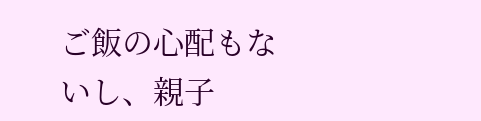ご飯の心配もないし、親子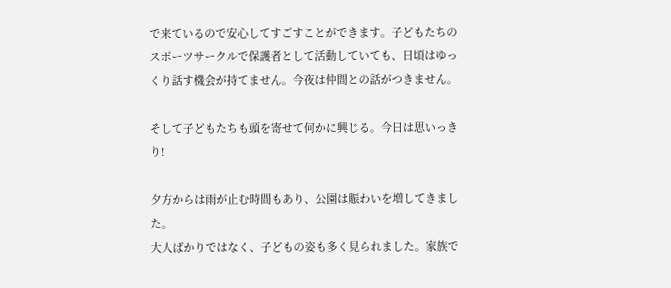で来ているので安心してすごすことができます。子どもたちのスポーツサークルで保護者として活動していても、日頃はゆっくり話す機会が持てません。今夜は仲間との話がつきません。

そして子どもたちも頭を寄せて何かに興じる。今日は思いっきり!

夕方からは雨が止む時間もあり、公園は賑わいを増してきました。
大人ばかりではなく、子どもの姿も多く見られました。家族で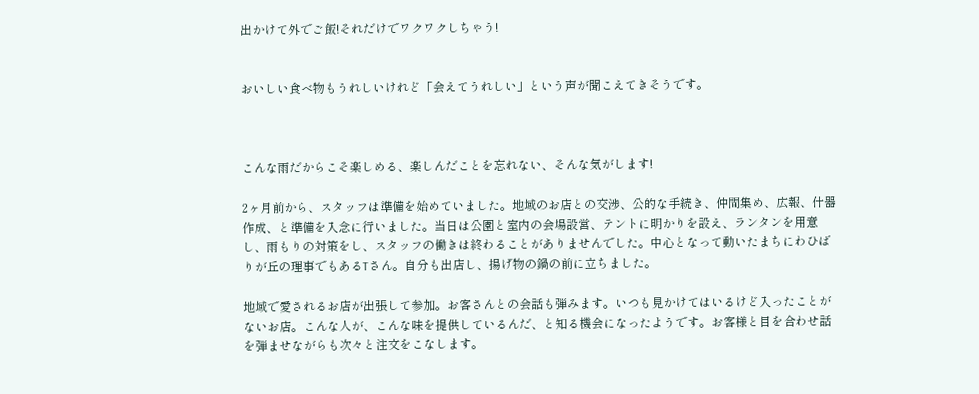出かけて外でご飯!それだけでワクワクしちゃう!


おいしい食べ物もうれしいけれど「会えてうれしい」という声が聞こえてきそうです。



こんな雨だからこそ楽しめる、楽しんだことを忘れない、そんな気がします!

2ヶ月前から、スタッフは準備を始めていました。地域のお店との交渉、公的な手続き、仲間集め、広報、什器作成、と準備を入念に行いました。当日は公園と室内の会場設営、テントに明かりを設え、ランタンを用意し、雨もりの対策をし、スタッフの働きは終わることがありませんでした。中心となって動いたまちにわひばりが丘の理事でもあるTさん。自分も出店し、揚げ物の鍋の前に立ちました。

地域で愛されるお店が出張して参加。お客さんとの会話も弾みます。いつも見かけてはいるけど入ったことがないお店。こんな人が、こんな味を提供しているんだ、と知る機会になったようです。お客様と目を合わせ話を弾ませながらも次々と注文をこなします。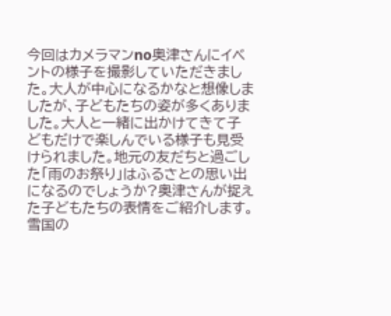今回はカメラマンno奥津さんにイベントの様子を撮影していただきました。大人が中心になるかなと想像しましたが、子どもたちの姿が多くありました。大人と一緒に出かけてきて子どもだけで楽しんでいる様子も見受けられました。地元の友だちと過ごした「雨のお祭り」はふるさとの思い出になるのでしょうか?奥津さんが捉えた子どもたちの表情をご紹介します。
雪国の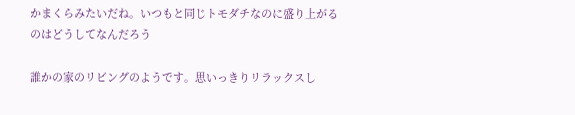かまくらみたいだね。いつもと同じトモダチなのに盛り上がるのはどうしてなんだろう

誰かの家のリビングのようです。思いっきりリラックスし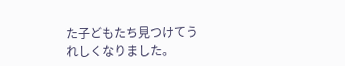た子どもたち見つけてうれしくなりました。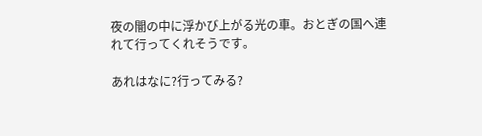夜の闇の中に浮かび上がる光の車。おとぎの国へ連れて行ってくれそうです。

あれはなに?行ってみる?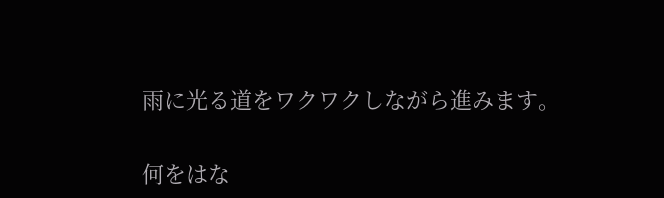雨に光る道をワクワクしながら進みます。

何をはな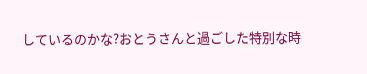しているのかな?おとうさんと過ごした特別な時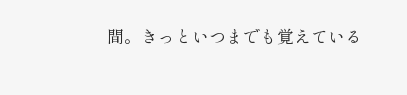間。きっといつまでも覚えている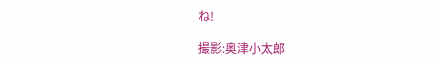ね!

撮影:奥津小太郎